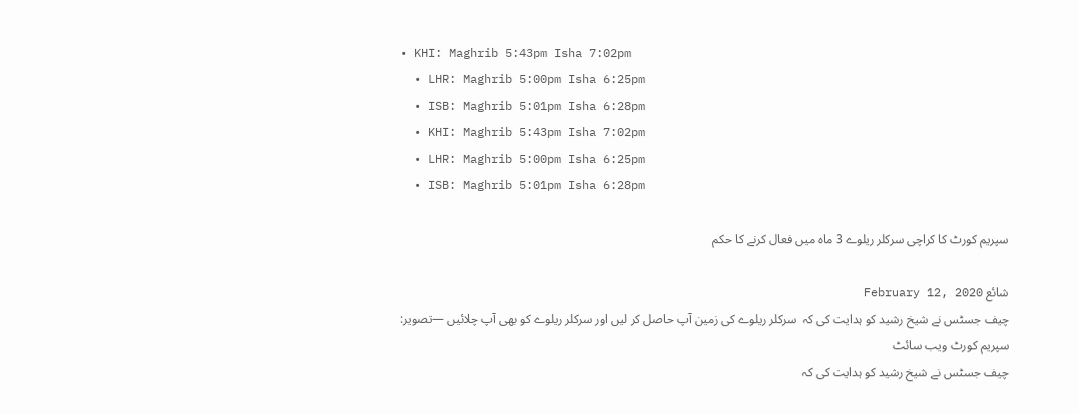• KHI: Maghrib 5:43pm Isha 7:02pm
  • LHR: Maghrib 5:00pm Isha 6:25pm
  • ISB: Maghrib 5:01pm Isha 6:28pm
  • KHI: Maghrib 5:43pm Isha 7:02pm
  • LHR: Maghrib 5:00pm Isha 6:25pm
  • ISB: Maghrib 5:01pm Isha 6:28pm

سپریم کورٹ کا کراچی سرکلر ریلوے 3 ماہ میں فعال کرنے کا حکم

شائع February 12, 2020
چیف جسٹس نے شیخ رشید کو ہدایت کی کہ  سرکلر ریلوے کی زمین آپ حاصل کر لیں اور سرکلر ریلوے کو بھی آپ چلائیں —تصویر: سپریم کورٹ ویب سائٹ
چیف جسٹس نے شیخ رشید کو ہدایت کی کہ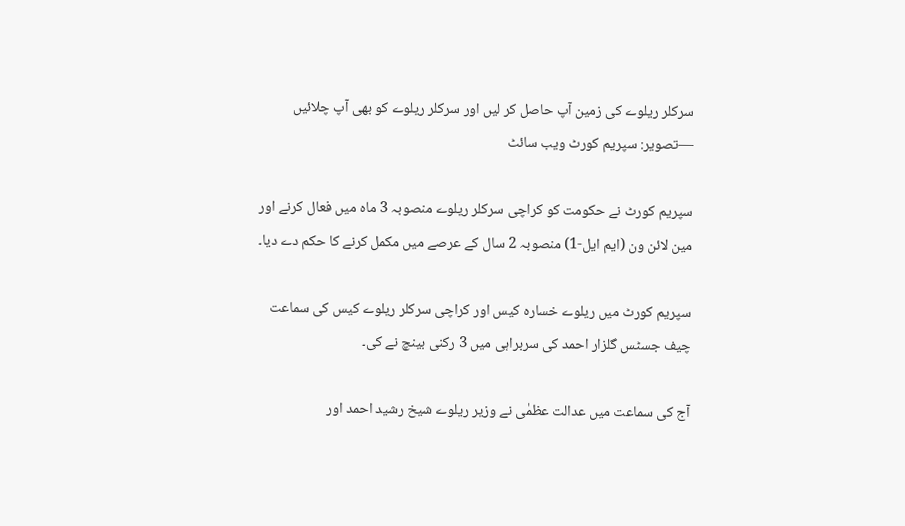سرکلر ریلوے کی زمین آپ حاصل کر لیں اور سرکلر ریلوے کو بھی آپ چلائیں —تصویر: سپریم کورٹ ویب سائٹ

سپریم کورٹ نے حکومت کو کراچی سرکلر ریلوے منصوبہ 3 ماہ میں فعال کرنے اور مین لائن ون (ایم ایل-1) منصوبہ 2 سال کے عرصے میں مکمل کرنے کا حکم دے دیا۔

سپریم کورٹ میں ریلوے خسارہ کیس اور کراچی سرکلر ریلوے کیس کی سماعت چیف جسٹس گلزار احمد کی سربراہی میں 3 رکنی بینچ نے کی۔

آج کی سماعت میں عدالت عظمٰی نے وزیر ریلوے شیخ رشید احمد اور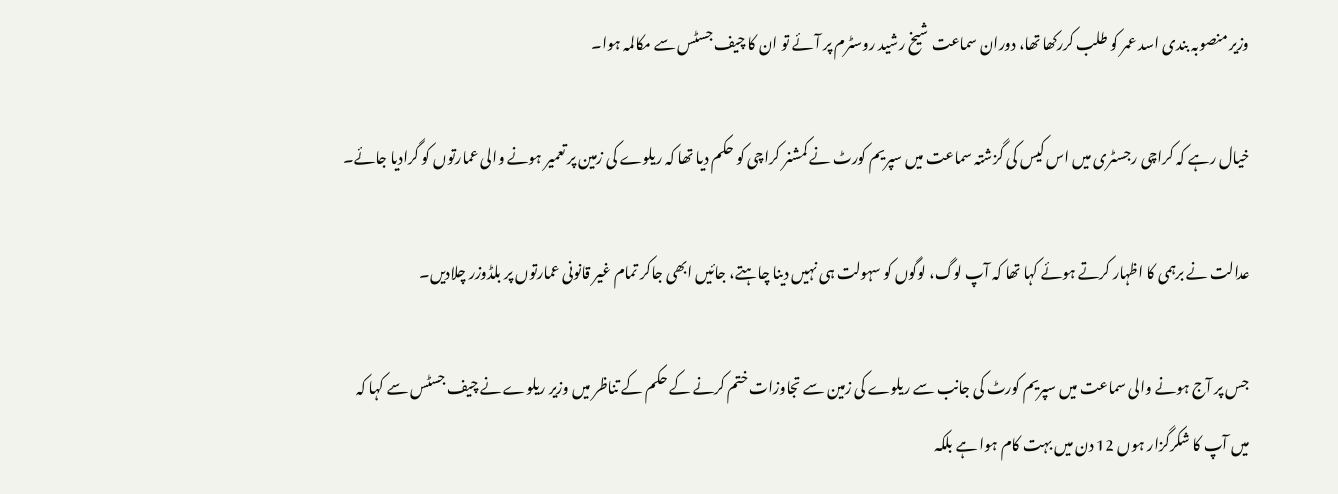وزیر منصوبہ بندی اسد عمر کو طلب کررکھا تھا، دوران سماعت شیخ رشید روسٹرم پر آئے تو ان کا چیف جسٹس سے مکالمہ ہوا۔

خیال رہے کہ کراچی رجسٹری میں اس کیس کی گزشتہ سماعت میں سپریم کورٹ نے کمشنر کراچی کو حکم دیا تھا کہ ریلوے کی زمین پر تعمیر ہونے والی عمارتوں کو گرادیا جائے۔

عدالت نے برہمی کا اظہار کرتے ہوئے کہا تھا کہ آپ لوگ، لوگوں کو سہولت ہی نہیں دینا چاہتے، جائیں ابھی جاکر تمام غیر قانونی عمارتوں پر بلڈوزر چلادیں۔

جس پر آج ہونے والی سماعت میں سپریم کورٹ کی جانب سے ریلوے کی زمین سے تجاوزات ختم کرنے کے حکم کے تناظر میں وزیر ریلوے نے چیف جسٹس سے کہا کہ میں آپ کا شکرگزار ہوں 12 دن میں بہت کام ہوا ہے بلکہ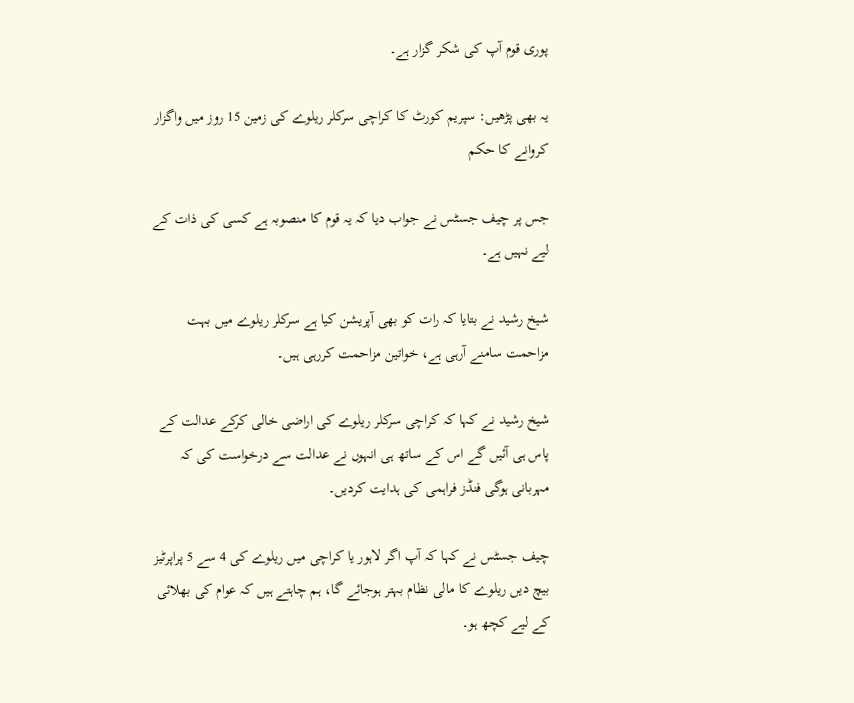پوری قوم آپ کی شکر گزار ہے۔

یہ بھی پڑھیں: سپریم کورٹ کا کراچی سرکلر ریلوے کی زمین 15 روز میں واگزار کروانے کا حکم

جس پر چیف جسٹس نے جواب دیا کہ یہ قوم کا منصوبہ ہے کسی کی ذات کے لیے نہیں ہے۔

شیخ رشید نے بتایا کہ رات کو بھی آپریشن کیا ہے سرکلر ریلوے میں بہت مزاحمت سامنے آرہی ہے، خواتین مزاحمت کررہی ہیں۔

شیخ رشید نے کہا کہ کراچی سرکلر ریلوے کی اراضی خالی کرکے عدالت کے پاس ہی آئیں گے اس کے ساتھ ہی انہوں نے عدالت سے درخواست کی کہ مہربانی ہوگی فنڈز فراہمی کی ہدایت کردیں۔

چیف جسٹس نے کہا کہ آپ اگر لاہور یا کراچی میں ریلوے کی 4 سے 5 پراپرٹیز بیچ دیں ریلوے کا مالی نظام بہتر ہوجائے گا، ہم چاہتے ہیں کہ عوام کی بھلائی کے لیے کچھ ہو۔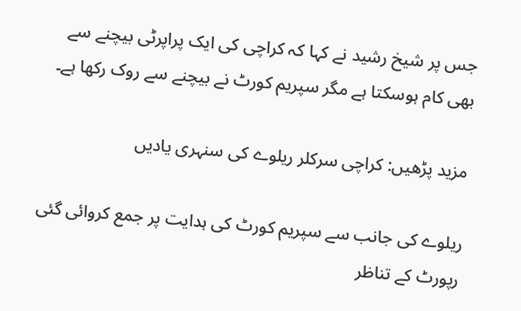جس پر شیخ رشید نے کہا کہ کراچی کی ایک پراپرٹی بیچنے سے بھی کام ہوسکتا ہے مگر سپریم کورٹ نے بیچنے سے روک رکھا ہے۔

مزید پڑھیں: کراچی سرکلر ریلوے کی سنہری یادیں

ریلوے کی جانب سے سپریم کورٹ کی ہدایت پر جمع کروائی گئی رپورٹ کے تناظر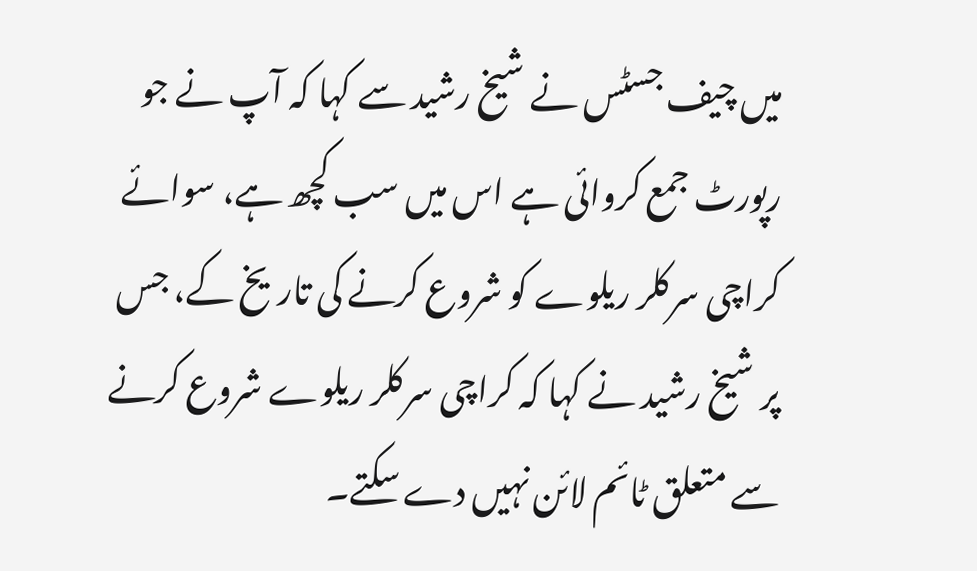میں چیف جسٹس نے شیخ رشید سے کہا کہ آپ نے جو رپورٹ جمع کروائی ہے اس میں سب کچھ ہے، سوائے کراچی سرکلر ریلوے کو شروع کرنے کی تاریخ کے، جس پر شیخ رشید نے کہا کہ کراچی سرکلر ریلوے شروع کرنے سے متعلق ٹائم لائن نہیں دے سکتے۔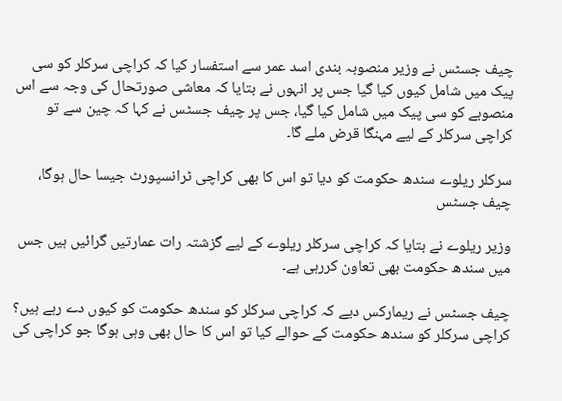چیف جسٹس نے وزیر منصوبہ بندی اسد عمر سے استفسار کیا کہ کراچی سرکلر کو سی پیک میں شامل کیوں کیا گیا جس پر انہوں نے بتایا کہ معاشی صورتحال کی وجہ سے اس منصوبے کو سی پیک میں شامل کیا گیا، جس پر چیف جسٹس نے کہا کہ چین سے تو کراچی سرکلر کے لیے مہنگا قرض ملے گا۔

سرکلر ریلوے سندھ حکومت کو دیا تو اس کا بھی کراچی ٹرانسپورٹ جیسا حال ہوگا، چیف جسٹس

وزیر ریلوے نے بتایا کہ کراچی سرکلر ریلوے کے لیے گزشتہ رات عمارتیں گرائیں ہیں جس میں سندھ حکومت بھی تعاون کررہی ہے۔

چیف جسٹس نے ریمارکس دیے کہ کراچی سرکلر کو سندھ حکومت کو کیوں دے رہے ہیں؟ کراچی سرکلر کو سندھ حکومت کے حوالے کیا تو اس کا حال بھی وہی ہوگا جو کراچی کی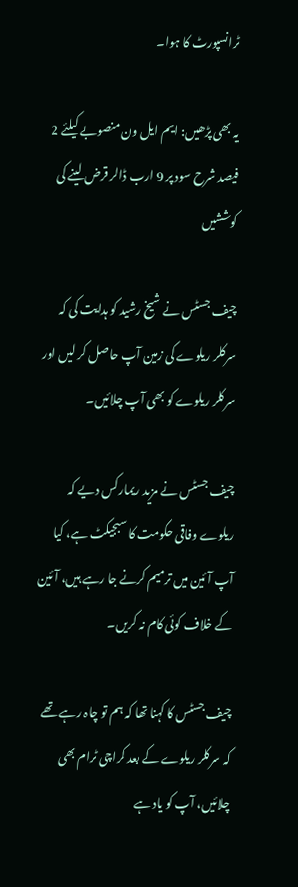ٹرانسپورٹ کا ہوا۔

یہ بھی پڑھیں: ایم ایل ون منصوبے کیلئے 2 فیصد شرح سود پر 9 ارب ڈالر قرض لینے کی کوششیں

چیف جسٹس نے شیخ رشید کو ہدایت کی کہ سرکلر ریلوے کی زمین آپ حاصل کر لیں اور سرکلر ریلوے کو بھی آپ چلائیں۔

چیف جسٹس نے مزید ریمارکس دیے کہ ریلوے وفاقی حکومت کا سبجیکٹ ہے، کیا آپ آئین میں ترمیم کرنے جا رہے ہیں، آئین کے خلاف کوئی کام نہ کریں۔

چیف جسٹس کا کہنا تھا کہ ہم تو چاہ رہے تھے کہ سرکلر ریلوے کے بعد کراچی ٹرام بھی چلائیں، آپ کو یاد ہے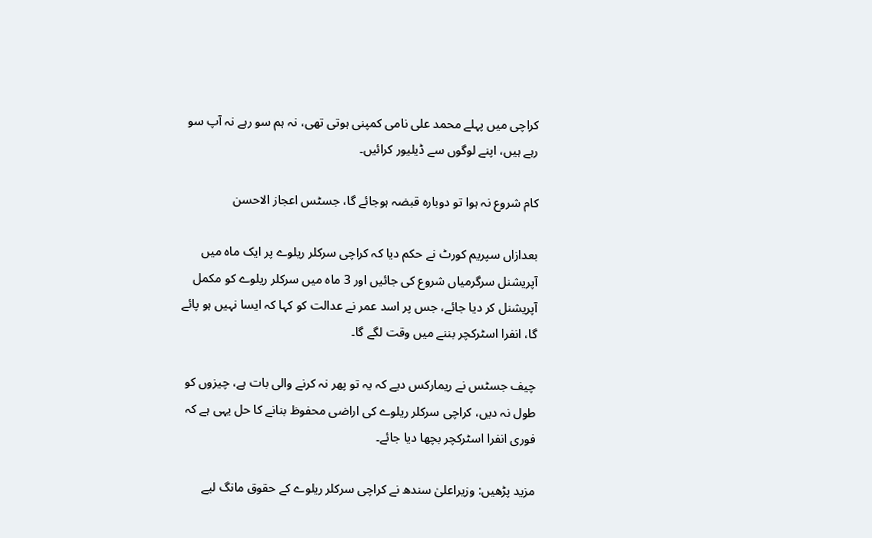کراچی میں پہلے محمد علی نامی کمپنی ہوتی تھی، نہ ہم سو رہے نہ آپ سو رہے ہیں، اپنے لوگوں سے ڈیلیور کرائیں۔

کام شروع نہ ہوا تو دوبارہ قبضہ ہوجائے گا، جسٹس اعجاز الاحسن

بعدازاں سپریم کورٹ نے حکم دیا کہ کراچی سرکلر ریلوے پر ایک ماہ میں آپریشنل سرگرمیاں شروع کی جائیں اور 3 ماہ میں سرکلر ریلوے کو مکمل آپریشنل کر دیا جائے، جس پر اسد عمر نے عدالت کو کہا کہ ایسا نہیں ہو پائے گا، انفرا اسٹرکچر بننے میں وقت لگے گا۔

چیف جسٹس نے ریمارکس دیے کہ یہ تو پھر نہ کرنے والی بات ہے، چیزوں کو طول نہ دیں، کراچی سرکلر ریلوے کی اراضی محفوظ بنانے کا حل یہی ہے کہ فوری انفرا اسٹرکچر بچھا دیا جائے۔

مزید پڑھیں: وزیراعلیٰ سندھ نے کراچی سرکلر ریلوے کے حقوق مانگ لیے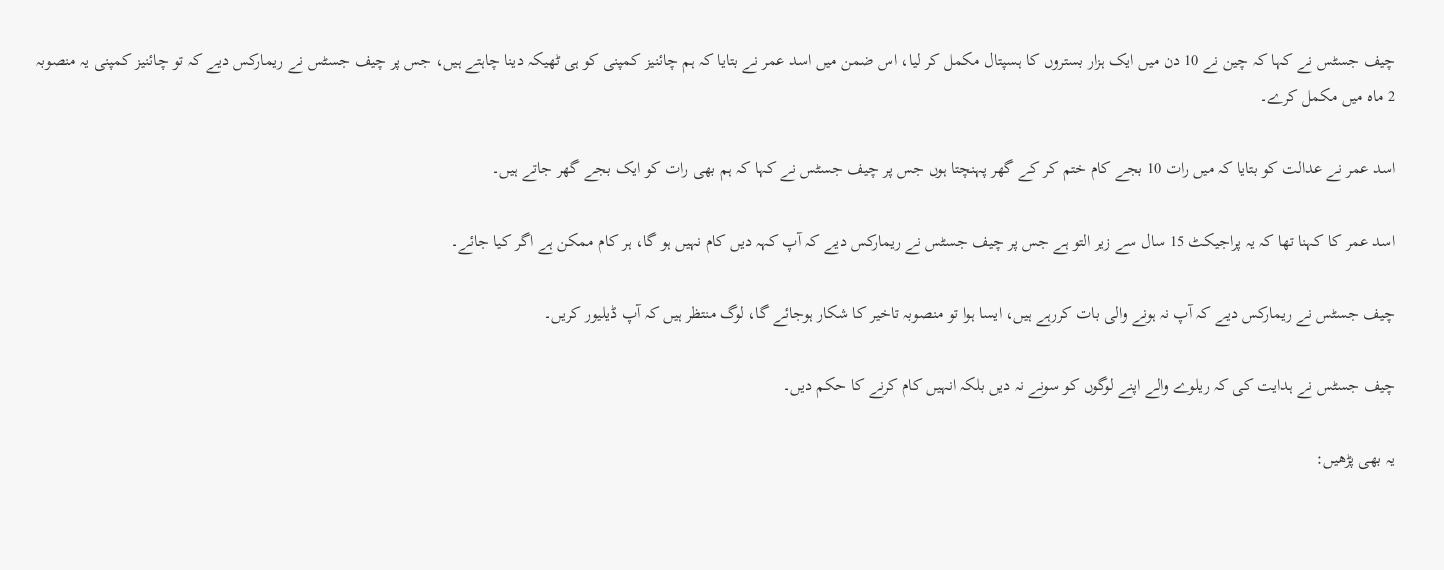چیف جسٹس نے کہا کہ چین نے 10 دن میں ایک ہزار بستروں کا ہسپتال مکمل کر لیا، اس ضمن میں اسد عمر نے بتایا کہ ہم چائنیز کمپنی کو ہی ٹهیکہ دینا چاہتے ہیں، جس پر چیف جسٹس نے ریمارکس دیے کہ تو چائنیز کمپنی یہ منصوبہ 2 ماہ میں مکمل کرے۔

اسد عمر نے عدالت کو بتایا کہ میں رات 10 بجے کام ختم کر کے گهر پہنچتا ہوں جس پر چیف جسٹس نے کہا کہ ہم بهی رات کو ایک بجے گهر جاتے ہیں۔

اسد عمر کا کہنا تھا کہ یہ پراجیکٹ 15 سال سے زیر التو ہے جس پر چیف جسٹس نے ریمارکس دیے کہ آپ کہہ دیں کام نہیں ہو گا، ہر کام ممکن ہے اگر کیا جائے۔

چیف جسٹس نے ریمارکس دیے کہ آپ نہ ہونے والی بات کررہے ہیں، ایسا ہوا تو منصوبہ تاخیر کا شکار ہوجائے گا، لوگ منتظر ہیں کہ آپ ڈیلیور کریں۔

چیف جسٹس نے ہدایت کی کہ ریلوے والے اپنے لوگوں کو سونے نہ دیں بلکہ انہیں کام کرنے کا حکم دیں۔

یہ بھی پڑھیں: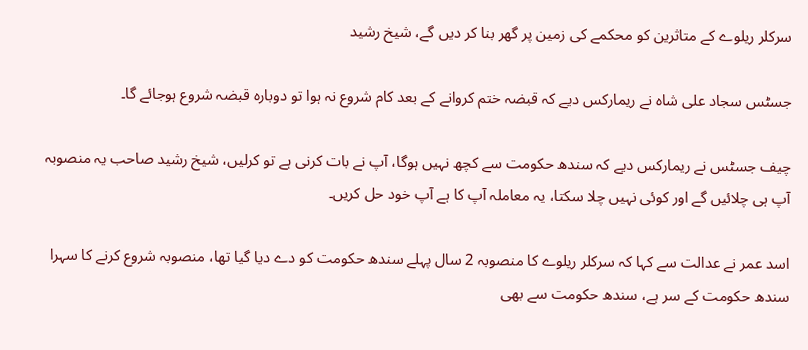سرکلر ریلوے کے متاثرین کو محکمے کی زمین پر گھر بنا کر دیں گے، شیخ رشید

جسٹس سجاد علی شاہ نے ریمارکس دیے کہ قبضہ ختم کروانے کے بعد کام شروع نہ ہوا تو دوبارہ قبضہ شروع ہوجائے گا۔

چیف جسٹس نے ریمارکس دیے کہ سندھ حکومت سے کچھ نہیں ہوگا، آپ نے بات کرنی ہے تو کرلیں، شیخ رشید صاحب یہ منصوبہ آپ ہی چلائیں گے اور کوئی نہیں چلا سکتا، یہ معاملہ آپ کا ہے آپ خود حل کریں۔

اسد عمر نے عدالت سے کہا کہ سرکلر ریلوے کا منصوبہ 2 سال پہلے سندھ حکومت کو دے دیا گیا تھا، منصوبہ شروع کرنے کا سہرا سندھ حکومت کے سر ہے، سندھ حکومت سے بھی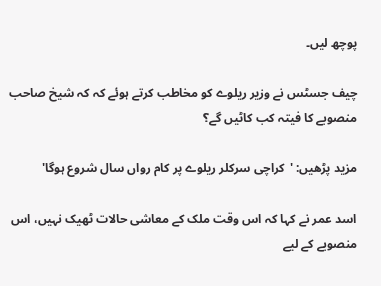پوچھ لیں۔

چیف جسٹس نے وزیر ریلوے کو مخاطب کرتے ہوئے کہ کہ شیخ صاحب منصوبے کا فیتہ کب کاٹیں گے؟

مزید پڑھیں: 'کراچی سرکلر ریلوے پر کام رواں سال شروع ہوگا'

اسد عمر نے کہا کہ اس وقت ملک کے معاشی حالات ٹھیک نہیں، اس منصوبے کے لیے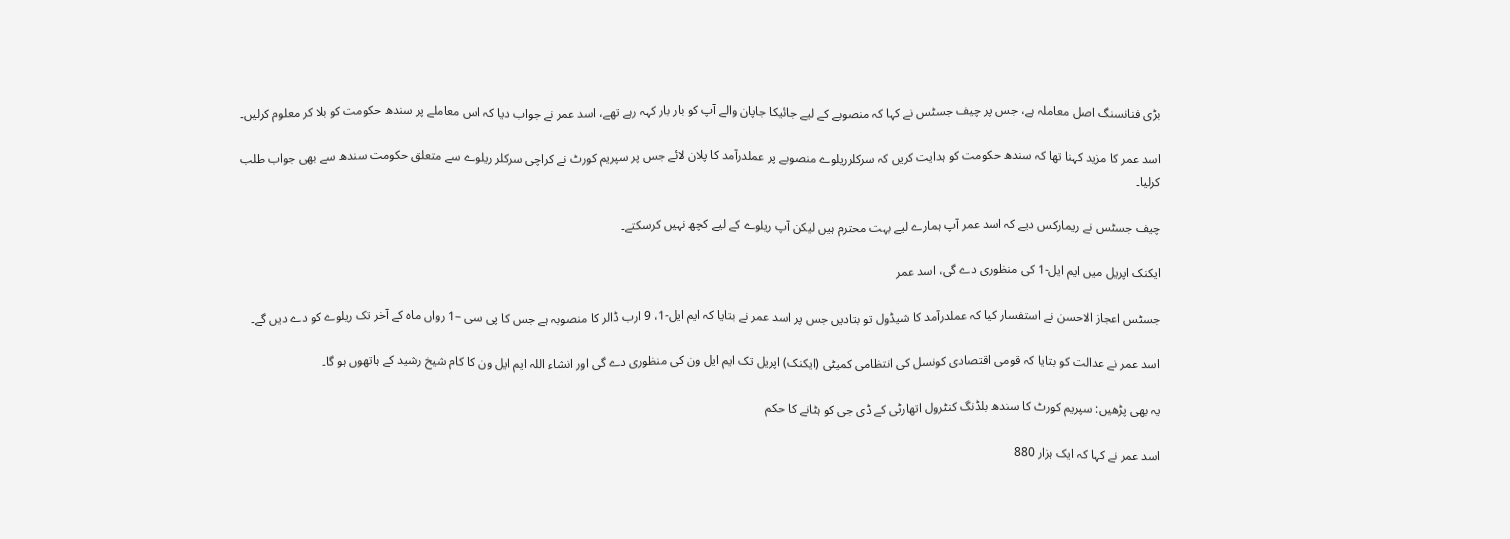بڑی فنانسنگ اصل معاملہ ہے، جس پر چیف جسٹس نے کہا کہ منصوبے کے لیے جائیکا جاپان والے آپ کو بار بار کہہ رہے تھے، اسد عمر نے جواب دیا کہ اس معاملے پر سندھ حکومت کو بلا کر معلوم کرلیں۔

اسد عمر کا مزید کہنا تھا کہ سندھ حکومت کو ہدایت کریں کہ سرکلرریلوے منصوبے پر عملدرآمد کا پلان لائے جس پر سپریم کورٹ نے کراچی سرکلر ریلوے سے متعلق حکومت سندھ سے بھی جواب طلب کرلیا۔

چیف جسٹس نے ریمارکس دیے کہ اسد عمر آپ ہمارے لیے بہت محترم ہیں لیکن آپ ریلوے کے لیے کچھ نہیں کرسکتے۔

ایکنک اپریل میں ایم ایل-1 کی منظوری دے گی، اسد عمر

جسٹس اعجاز الاحسن نے استفسار کیا کہ عملدرآمد کا شیڈول تو بتادیں جس پر اسد عمر نے بتایا کہ ایم ایل-1، 9 ارب ڈالر کا منصوبہ ہے جس کا پی سی –1 رواں ماہ کے آخر تک ریلوے کو دے دیں گے۔

اسد عمر نے عدالت کو بتایا کہ قومی اقتصادی کونسل کی انتظامی کمیٹی (ایکنک) اپریل تک ایم ایل ون کی منظوری دے گی اور انشاء اللہ ایم ایل ون کا کام شیخ رشید کے ہاتھوں ہو گا۔

یہ بھی پڑھیں: سپریم کورٹ کا سندھ بلڈنگ کنٹرول اتھارٹی کے ڈی جی کو ہٹانے کا حکم

اسد عمر نے کہا کہ ایک ہزار 880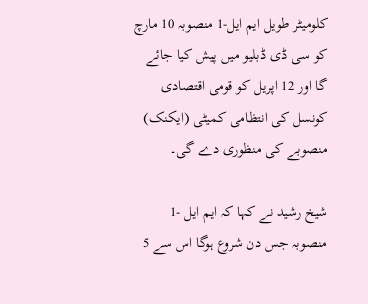کلومیٹر طویل ایم ایل-1 منصوبہ 10 مارچ کو سی ڈی ڈبلیو میں پیش کیا جائے گا اور 12 اپریل کو قومی اقتصادی کونسل کی انتظامی کمیٹی (ایکنک) منصوبے کی منظوری دے گی۔

شیخ رشید نے کہا کہ ایم ایل -1 منصوبہ جس دن شروع ہوگا اس سے 5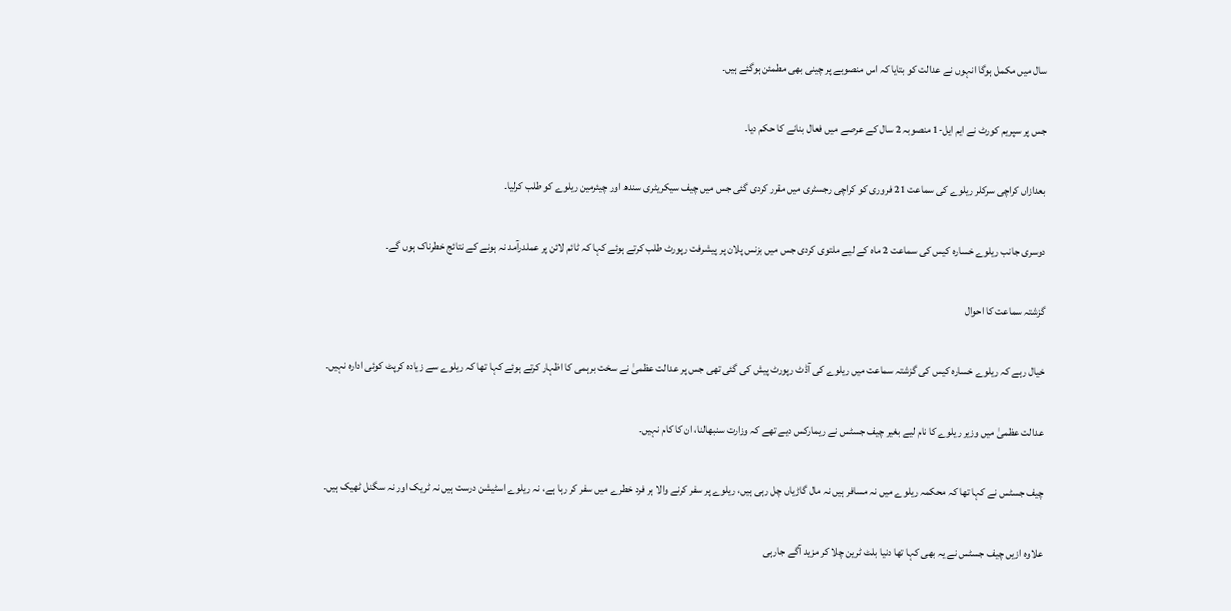سال میں مکمل ہوگا انہوں نے عدالت کو بتایا کہ اس منصوبے پر چینی بھی مطمئن ہوگئے ہیں۔

جس پر سپریم کورٹ نے ایم ایل-1 منصوبہ 2 سال کے عرصے میں فعال بنانے کا حکم دیا۔

بعدازاں کراچی سرکلر ریلوے کی سماعت 21 فروری کو کراچی رجسٹری میں مقرر کردی گئی جس میں چیف سیکریٹری سندھ اور چیئرمین ریلوے کو طلب کرلیا۔

دوسری جانب ریلوے خسارہ کیس کی سماعت 2 ماہ کے لیے ملتوی کردی جس میں بزنس پلان پر پیشرفت رپورٹ طلب کرتے ہوئے کہا کہ ٹائم لائن پر عملدرآمد نہ ہونے کے نتائج خطرناک ہوں گے۔

گزشتہ سماعت کا احوال

خیال رہے کہ ریلوے خسارہ کیس کی گزشتہ سماعت میں ریلوے کی آڈٹ رپورٹ پیش کی گئی تھی جس پر عدالت عظمیٰ نے سخت برہمی کا اظہار کرتے ہوئے کہا تھا کہ ریلوے سے زیادہ کرپٹ کوئی ادارہ نہیں۔

عدالت عظمیٰ میں وزیر ریلوے کا نام لیے بغیر چیف جسٹس نے ریمارکس دیے تھے کہ وزارت سنبھالنا، ان کا کام نہیں۔

چیف جسٹس نے کہا تھا کہ محکمہ ریلوے میں نہ مسافر ہیں نہ مال گاڑیاں چل رہی ہیں، ریلوے پر سفر کرنے والا ہر فرد خطرے میں سفر کر رہا ہے، نہ ریلوے اسٹیشن درست ہیں نہ ٹریک اور نہ سگنل ٹھیک ہیں۔

علاوہ ازیں چیف جسٹس نے یہ بھی کہا تھا دنیا بلٹ ٹرین چلا کر مزید آگے جارہی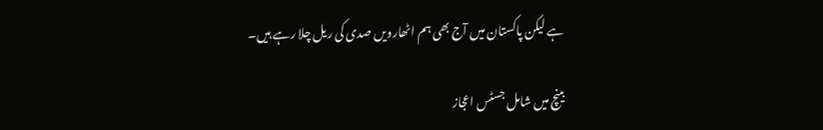ہے لیکن پاکستان میں آج بھی ہم اٹھارویں صدی کی ریل چلا رہے ہیں۔

بینچ میں شامل جسٹس اعجاز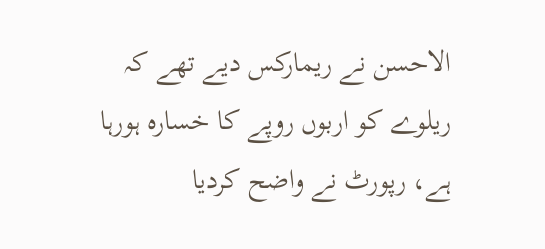الاحسن نے ریمارکس دیے تھے کہ ریلوے کو اربوں روپے کا خسارہ ہورہا ہے، رپورٹ نے واضح کردیا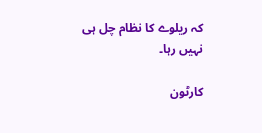کہ ریلوے کا نظام چل ہی نہیں رہا۔

کارٹون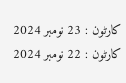کارٹون : 23 نومبر 2024
کارٹون : 22 نومبر 2024